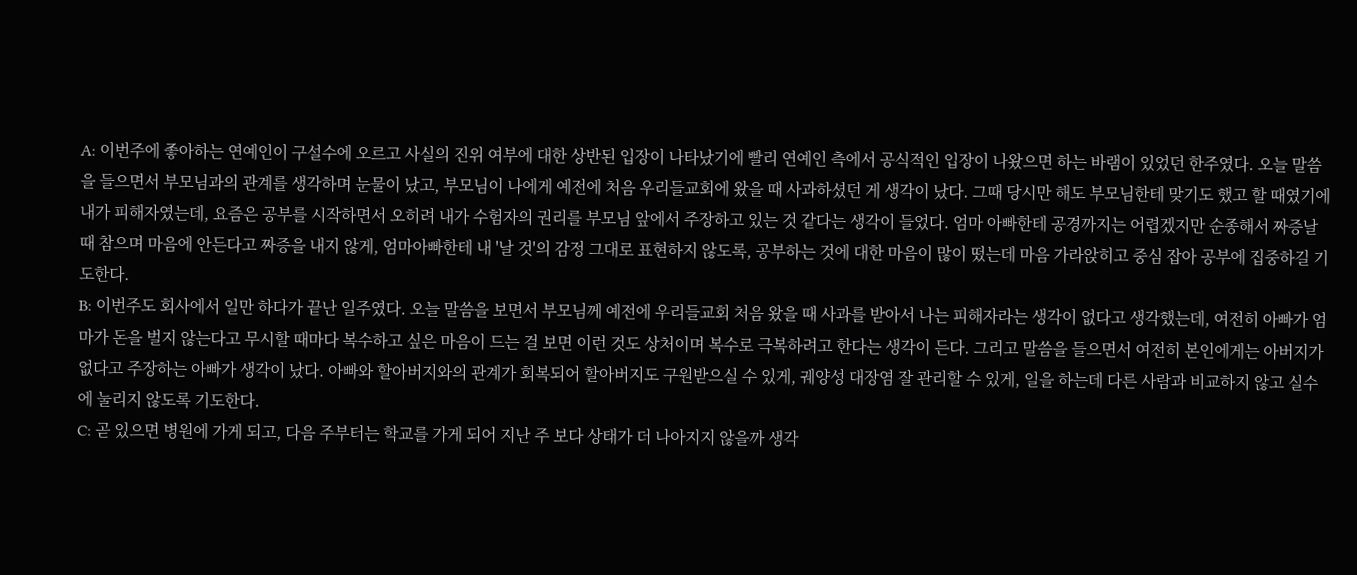A: 이번주에 좋아하는 연예인이 구설수에 오르고 사실의 진위 여부에 대한 상반된 입장이 나타났기에 빨리 연예인 측에서 공식적인 입장이 나왔으면 하는 바램이 있었던 한주였다. 오늘 말씀을 들으면서 부모님과의 관계를 생각하며 눈물이 났고, 부모님이 나에게 예전에 처음 우리들교회에 왔을 때 사과하셨던 게 생각이 났다. 그때 당시만 해도 부모님한테 맞기도 했고 할 때였기에 내가 피해자였는데, 요즘은 공부를 시작하면서 오히려 내가 수험자의 권리를 부모님 앞에서 주장하고 있는 것 같다는 생각이 들었다. 엄마 아빠한테 공경까지는 어렵겠지만 순종해서 짜증날 때 참으며 마음에 안든다고 짜증을 내지 않게, 엄마아빠한테 내 '날 것'의 감정 그대로 표현하지 않도록, 공부하는 것에 대한 마음이 많이 떴는데 마음 가라앉히고 중심 잡아 공부에 집중하길 기도한다.
B: 이번주도 회사에서 일만 하다가 끝난 일주였다. 오늘 말씀을 보면서 부모님께 예전에 우리들교회 처음 왔을 때 사과를 받아서 나는 피해자라는 생각이 없다고 생각했는데, 여전히 아빠가 엄마가 돈을 벌지 않는다고 무시할 때마다 복수하고 싶은 마음이 드는 걸 보면 이런 것도 상처이며 복수로 극복하려고 한다는 생각이 든다. 그리고 말씀을 들으면서 여전히 본인에게는 아버지가 없다고 주장하는 아빠가 생각이 났다. 아빠와 할아버지와의 관계가 회복되어 할아버지도 구원받으실 수 있게, 궤양성 대장염 잘 관리할 수 있게, 일을 하는데 다른 사람과 비교하지 않고 실수에 눌리지 않도록 기도한다.
C: 곧 있으면 병원에 가게 되고, 다음 주부터는 학교를 가게 되어 지난 주 보다 상태가 더 나아지지 않을까 생각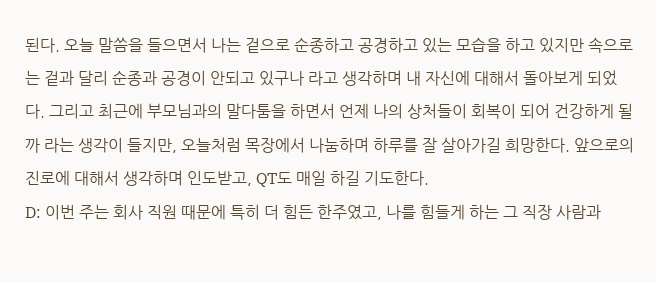된다. 오늘 말씀을 들으면서 나는 겉으로 순종하고 공경하고 있는 모습을 하고 있지만 속으로는 겉과 달리 순종과 공경이 안되고 있구나 라고 생각하며 내 자신에 대해서 돌아보게 되었다. 그리고 최근에 부모님과의 말다툼을 하면서 언제 나의 상처들이 회복이 되어 건강하게 될까 라는 생각이 들지만, 오늘처럼 목장에서 나눔하며 하루를 잘 살아가길 희망한다. 앞으로의 진로에 대해서 생각하며 인도받고, QT도 매일 하길 기도한다.
D: 이번 주는 회사 직원 때문에 특히 더 힘든 한주였고, 나를 힘들게 하는 그 직장 사람과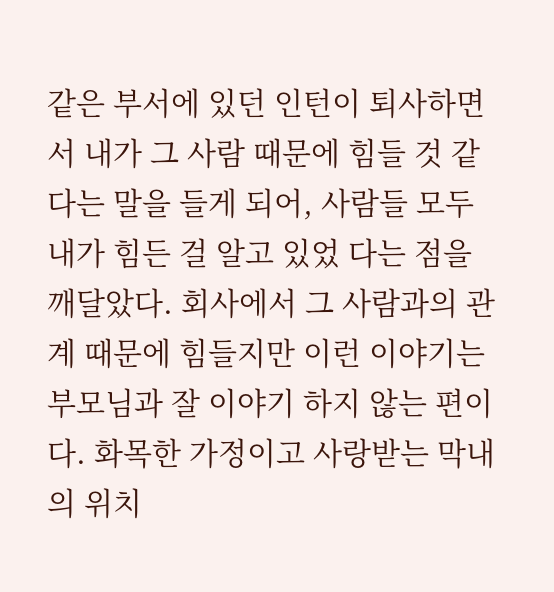같은 부서에 있던 인턴이 퇴사하면서 내가 그 사람 때문에 힘들 것 같다는 말을 들게 되어, 사람들 모두 내가 힘든 걸 알고 있었 다는 점을 깨달았다. 회사에서 그 사람과의 관계 때문에 힘들지만 이런 이야기는 부모님과 잘 이야기 하지 않는 편이다. 화목한 가정이고 사랑받는 막내의 위치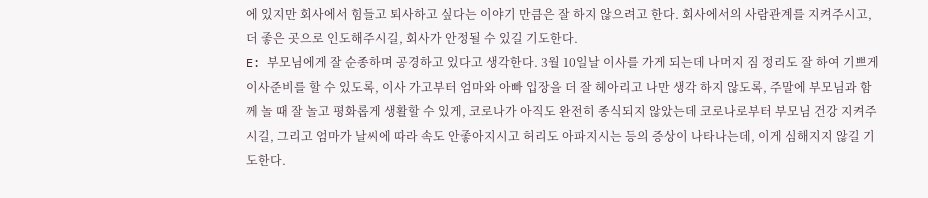에 있지만 회사에서 힘들고 퇴사하고 싶다는 이야기 만큼은 잘 하지 않으려고 한다. 회사에서의 사람관계를 지켜주시고, 더 좋은 곳으로 인도해주시길, 회사가 안정될 수 있길 기도한다.
E: 부모님에게 잘 순종하며 공경하고 있다고 생각한다. 3월 10일날 이사를 가게 되는데 나머지 짐 정리도 잘 하여 기쁘게 이사준비를 할 수 있도록, 이사 가고부터 엄마와 아빠 입장을 더 잘 헤아리고 나만 생각 하지 않도록, 주말에 부모님과 함께 놀 때 잘 놀고 평화롭게 생활할 수 있게, 코로나가 아직도 완전히 종식되지 않았는데 코로나로부터 부모님 건강 지켜주시길, 그리고 엄마가 날씨에 따라 속도 안좋아지시고 허리도 아파지시는 등의 증상이 나타나는데, 이게 심해지지 않길 기도한다.